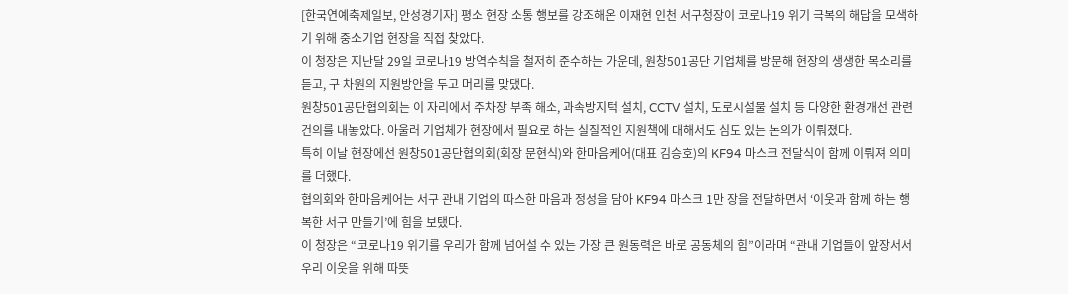[한국연예축제일보, 안성경기자] 평소 현장 소통 행보를 강조해온 이재현 인천 서구청장이 코로나19 위기 극복의 해답을 모색하기 위해 중소기업 현장을 직접 찾았다.
이 청장은 지난달 29일 코로나19 방역수칙을 철저히 준수하는 가운데, 원창501공단 기업체를 방문해 현장의 생생한 목소리를 듣고, 구 차원의 지원방안을 두고 머리를 맞댔다.
원창501공단협의회는 이 자리에서 주차장 부족 해소, 과속방지턱 설치, CCTV 설치, 도로시설물 설치 등 다양한 환경개선 관련 건의를 내놓았다. 아울러 기업체가 현장에서 필요로 하는 실질적인 지원책에 대해서도 심도 있는 논의가 이뤄졌다.
특히 이날 현장에선 원창501공단협의회(회장 문현식)와 한마음케어(대표 김승호)의 KF94 마스크 전달식이 함께 이뤄져 의미를 더했다.
협의회와 한마음케어는 서구 관내 기업의 따스한 마음과 정성을 담아 KF94 마스크 1만 장을 전달하면서 ‘이웃과 함께 하는 행복한 서구 만들기’에 힘을 보탰다.
이 청장은 “코로나19 위기를 우리가 함께 넘어설 수 있는 가장 큰 원동력은 바로 공동체의 힘”이라며 “관내 기업들이 앞장서서 우리 이웃을 위해 따뜻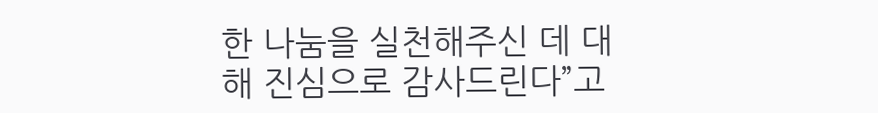한 나눔을 실천해주신 데 대해 진심으로 감사드린다”고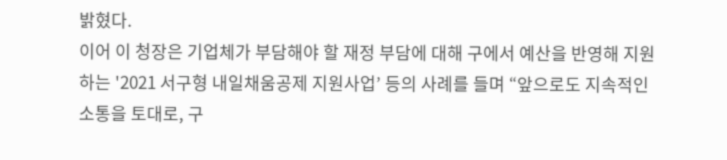밝혔다.
이어 이 청장은 기업체가 부담해야 할 재정 부담에 대해 구에서 예산을 반영해 지원하는 '2021 서구형 내일채움공제 지원사업’ 등의 사례를 들며 “앞으로도 지속적인 소통을 토대로, 구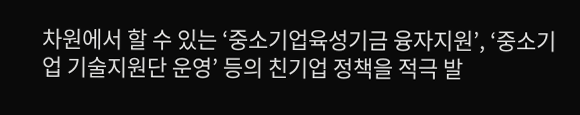차원에서 할 수 있는 ‘중소기업육성기금 융자지원’, ‘중소기업 기술지원단 운영’ 등의 친기업 정책을 적극 발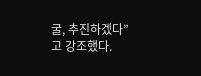굴, 추진하겠다”고 강조했다.